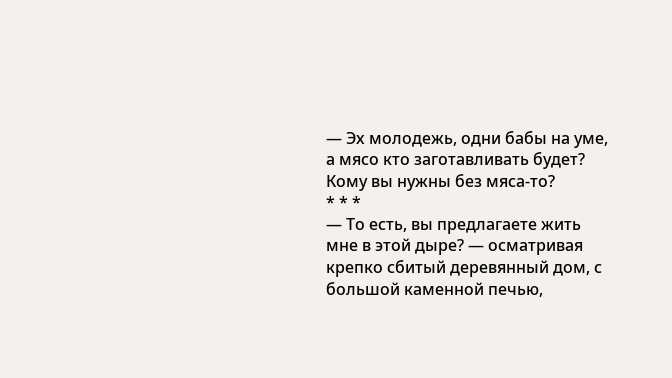— Эх молодежь, одни бабы на уме, а мясо кто заготавливать будет? Кому вы нужны без мяса-то?
* * *
— То есть, вы предлагаете жить мне в этой дыре? — осматривая крепко сбитый деревянный дом, с большой каменной печью,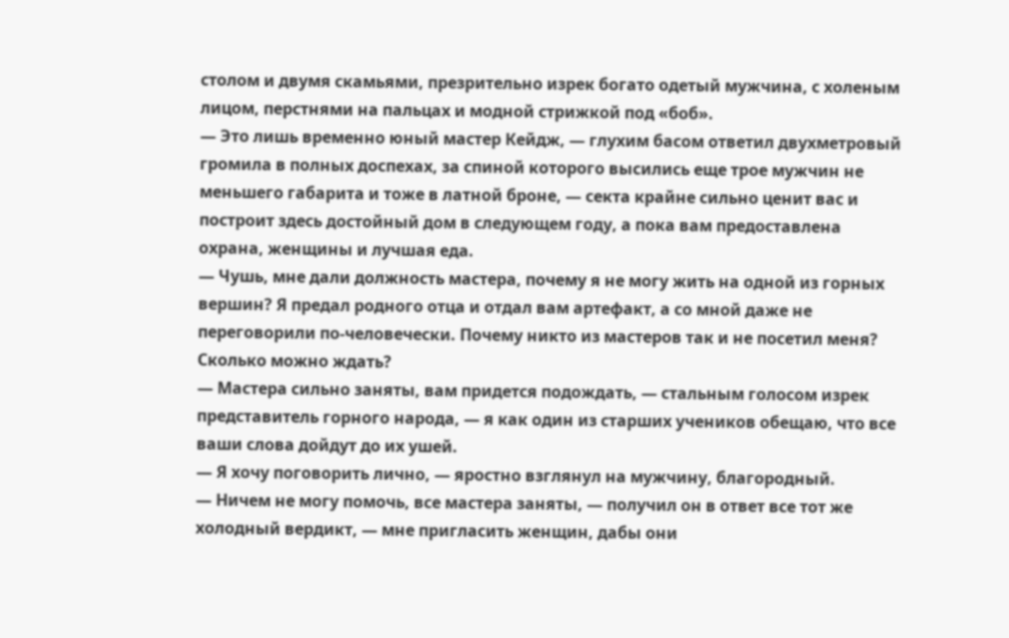столом и двумя скамьями, презрительно изрек богато одетый мужчина, с холеным лицом, перстнями на пальцах и модной стрижкой под «боб».
— Это лишь временно юный мастер Кейдж, — глухим басом ответил двухметровый громила в полных доспехах, за спиной которого высились еще трое мужчин не меньшего габарита и тоже в латной броне, — секта крайне сильно ценит вас и построит здесь достойный дом в следующем году, а пока вам предоставлена охрана, женщины и лучшая еда.
— Чушь, мне дали должность мастера, почему я не могу жить на одной из горных вершин? Я предал родного отца и отдал вам артефакт, а со мной даже не переговорили по-человечески. Почему никто из мастеров так и не посетил меня? Сколько можно ждать?
— Мастера сильно заняты, вам придется подождать, — стальным голосом изрек представитель горного народа, — я как один из старших учеников обещаю, что все ваши слова дойдут до их ушей.
— Я хочу поговорить лично, — яростно взглянул на мужчину, благородный.
— Ничем не могу помочь, все мастера заняты, — получил он в ответ все тот же холодный вердикт, — мне пригласить женщин, дабы они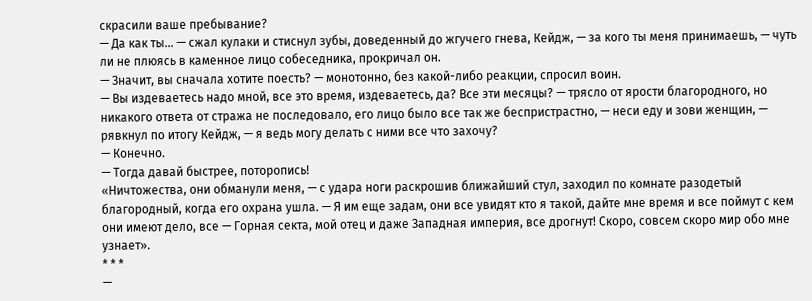скрасили ваше пребывание?
— Да как ты… — сжал кулаки и стиснул зубы, доведенный до жгучего гнева, Кейдж, — за кого ты меня принимаешь, — чуть ли не плюясь в каменное лицо собеседника, прокричал он.
— Значит, вы сначала хотите поесть? — монотонно, без какой-либо реакции, спросил воин.
— Вы издеваетесь надо мной, все это время, издеваетесь, да? Все эти месяцы? — трясло от ярости благородного, но никакого ответа от стража не последовало, его лицо было все так же беспристрастно, — неси еду и зови женщин, — рявкнул по итогу Кейдж, — я ведь могу делать с ними все что захочу?
— Конечно.
— Тогда давай быстрее, поторопись!
«Ничтожества, они обманули меня, — с удара ноги раскрошив ближайший стул, заходил по комнате разодетый благородный, когда его охрана ушла. — Я им еще задам, они все увидят кто я такой, дайте мне время и все поймут с кем они имеют дело, все — Горная секта, мой отец и даже Западная империя, все дрогнут! Скоро, совсем скоро мир обо мне узнает».
* * *
—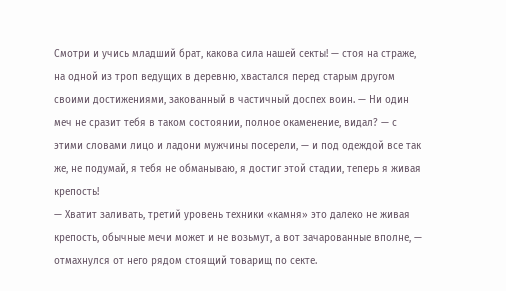Смотри и учись младший брат, какова сила нашей секты! — стоя на страже, на одной из троп ведущих в деревню, хвастался перед старым другом своими достижениями, закованный в частичный доспех воин. — Ни один меч не сразит тебя в таком состоянии, полное окаменение, видал? — с этими словами лицо и ладони мужчины посерели, — и под одеждой все так же, не подумай, я тебя не обманываю, я достиг этой стадии, теперь я живая крепость!
— Хватит заливать, третий уровень техники «камня» это далеко не живая крепость, обычные мечи может и не возьмут, а вот зачарованные вполне, — отмахнулся от него рядом стоящий товарищ по секте.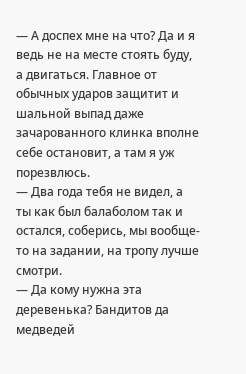— А доспех мне на что? Да и я ведь не на месте стоять буду, а двигаться. Главное от обычных ударов защитит и шальной выпад даже зачарованного клинка вполне себе остановит, а там я уж порезвлюсь.
— Два года тебя не видел, а ты как был балаболом так и остался, соберись, мы вообще-то на задании, на тропу лучше смотри.
— Да кому нужна эта деревенька? Бандитов да медведей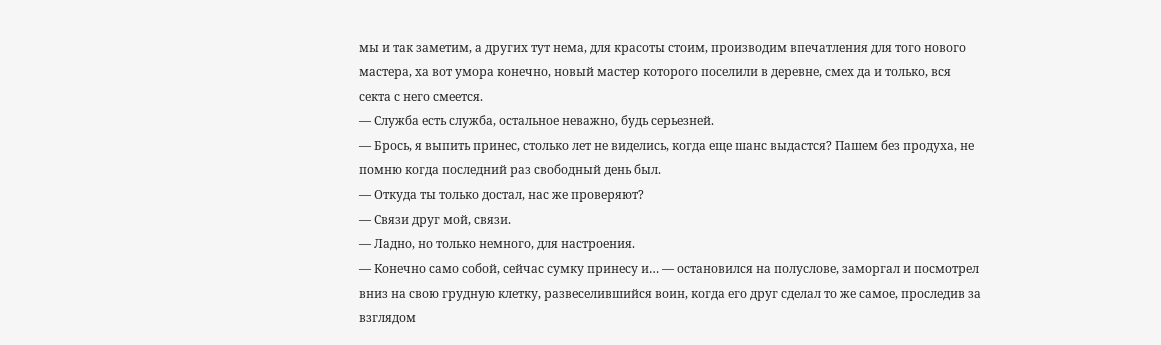мы и так заметим, а других тут нема, для красоты стоим, производим впечатления для того нового мастера, ха вот умора конечно, новый мастер которого поселили в деревне, смех да и только, вся секта с него смеется.
— Служба есть служба, остальное неважно, будь серьезней.
— Брось, я выпить принес, столько лет не виделись, когда еще шанс выдастся? Пашем без продуха, не помню когда последний раз свободный день был.
— Откуда ты только достал, нас же проверяют?
— Связи друг мой, связи.
— Ладно, но только немного, для настроения.
— Конечно само собой, сейчас сумку принесу и… — остановился на полуслове, заморгал и посмотрел вниз на свою грудную клетку, развеселившийся воин, когда его друг сделал то же самое, проследив за взглядом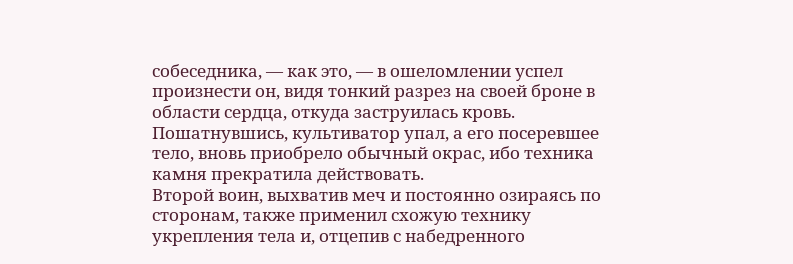собеседника, — как это, — в ошеломлении успел произнести он, видя тонкий разрез на своей броне в области сердца, откуда заструилась кровь.
Пошатнувшись, культиватор упал, а его посеревшее тело, вновь приобрело обычный окрас, ибо техника камня прекратила действовать.
Второй воин, выхватив меч и постоянно озираясь по сторонам, также применил схожую технику укрепления тела и, отцепив с набедренного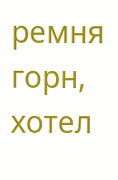ремня горн, хотел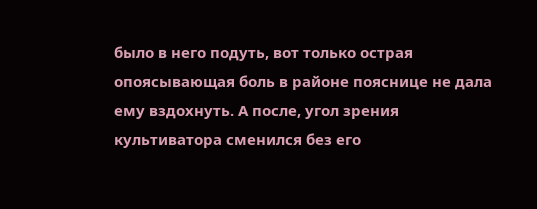было в него подуть, вот только острая опоясывающая боль в районе пояснице не дала ему вздохнуть. А после, угол зрения культиватора сменился без его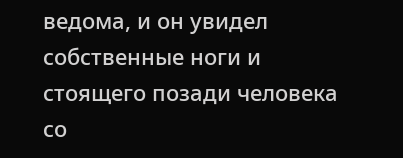ведома, и он увидел собственные ноги и стоящего позади человека со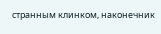странным клинком, наконечник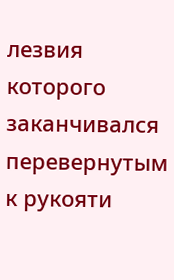лезвия которого заканчивался перевернутым к рукояти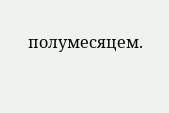полумесяцем.